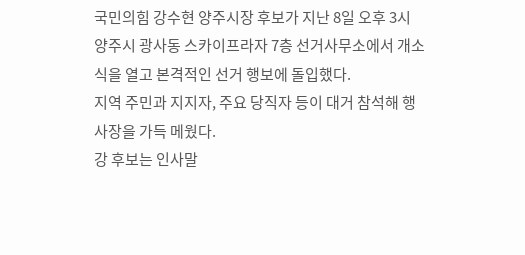국민의힘 강수현 양주시장 후보가 지난 8일 오후 3시 양주시 광사동 스카이프라자 7층 선거사무소에서 개소식을 열고 본격적인 선거 행보에 돌입했다.
지역 주민과 지지자, 주요 당직자 등이 대거 참석해 행사장을 가득 메웠다.
강 후보는 인사말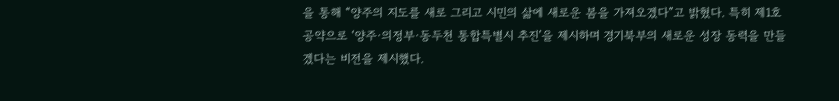을 통해 “양주의 지도를 새로 그리고 시민의 삶에 새로운 봄을 가져오겠다”고 밝혔다. 특히 제1호 공약으로 ‘양주·의정부·동두천 통합특별시 추진’을 제시하며 경기북부의 새로운 성장 동력을 만들겠다는 비전을 제시했다.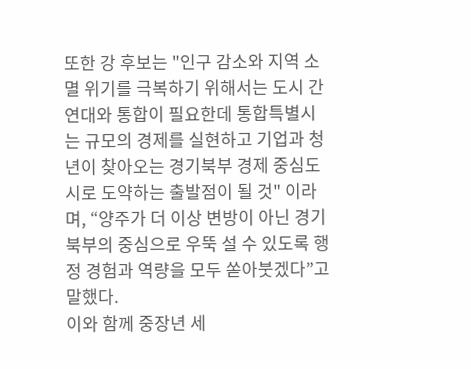또한 강 후보는 "인구 감소와 지역 소멸 위기를 극복하기 위해서는 도시 간 연대와 통합이 필요한데 통합특별시는 규모의 경제를 실현하고 기업과 청년이 찾아오는 경기북부 경제 중심도시로 도약하는 출발점이 될 것" 이라며, “양주가 더 이상 변방이 아닌 경기북부의 중심으로 우뚝 설 수 있도록 행정 경험과 역량을 모두 쏟아붓겠다”고 말했다.
이와 함께 중장년 세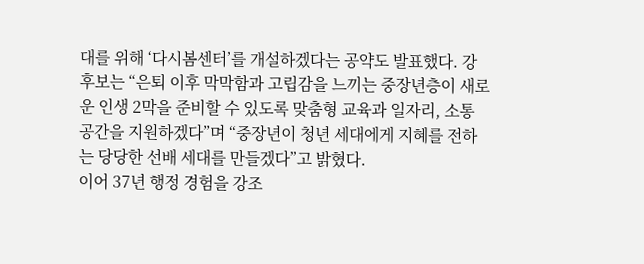대를 위해 ‘다시봄센터’를 개설하겠다는 공약도 발표했다. 강 후보는 “은퇴 이후 막막함과 고립감을 느끼는 중장년층이 새로운 인생 2막을 준비할 수 있도록 맞춤형 교육과 일자리, 소통 공간을 지원하겠다”며 “중장년이 청년 세대에게 지혜를 전하는 당당한 선배 세대를 만들겠다”고 밝혔다.
이어 37년 행정 경험을 강조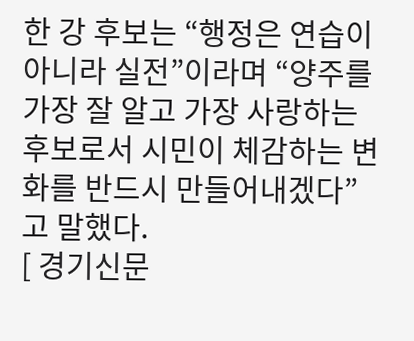한 강 후보는 “행정은 연습이 아니라 실전”이라며 “양주를 가장 잘 알고 가장 사랑하는 후보로서 시민이 체감하는 변화를 반드시 만들어내겠다”고 말했다.
[ 경기신문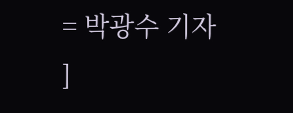= 박광수 기자 ]